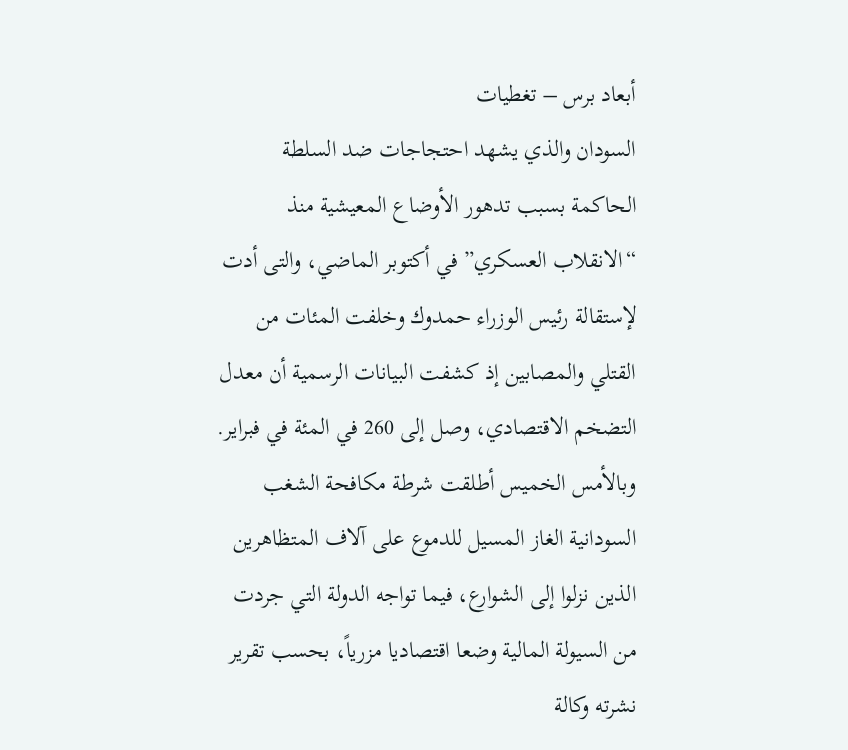أبعاد برس – تغطيات
السودان والذي يشهد احتجاجات ضد السلطة الحاكمة بسبب تدهور الأوضاع المعيشية منذ “الانقلاب العسكري” في أكتوبر الماضي، والتى أدت لإستقالة رئيس الوزراء حمدوك وخلفت المئات من القتلي والمصابين إذ كشفت البيانات الرسمية أن معدل التضخم الاقتصادي، وصل إلى 260 في المئة في فبراير.
وبالأمس الخميس أطلقت شرطة مكافحة الشغب السودانية الغاز المسيل للدموع على آلاف المتظاهرين الذين نزلوا إلى الشوارع، فيما تواجه الدولة التي جردت من السيولة المالية وضعا اقتصاديا مزرياً، بحسب تقرير نشرته وكالة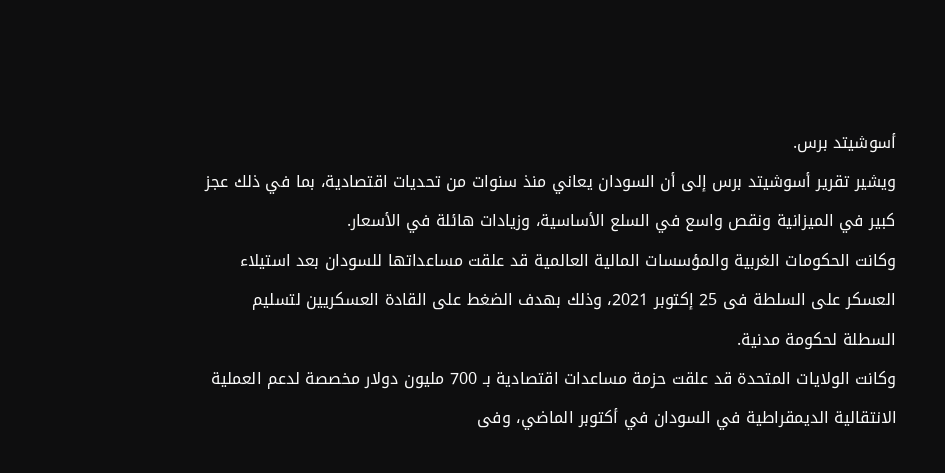أسوشيتد برس.
ويشير تقرير أسوشيتد برس إلى أن السودان يعاني منذ سنوات من تحديات اقتصادية، بما في ذلك عجز كبير في الميزانية ونقص واسع في السلع الأساسية، وزيادات هائلة في الأسعار.
وكانت الحكومات الغربية والمؤسسات المالية العالمية قد علقت مساعداتها للسودان بعد استيلاء العسكر على السلطة فى 25 إكتوبر 2021، وذلك بهدف الضغط على القادة العسكريين لتسليم السطلة لحكومة مدنية.
وكانت الولايات المتحدة قد علقت حزمة مساعدات اقتصادية بـ 700 مليون دولار مخصصة لدعم العملية الانتقالية الديمقراطية في السودان في أكتوبر الماضي، وفى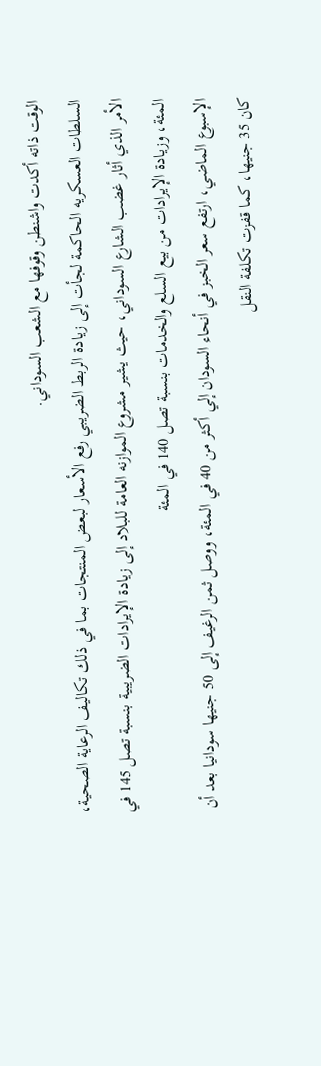الوقت ذاته أكدت واشنطن وقوفها مع الشعب السوداني.
السلطات العسكريه الحاكمة لجأت إلى زيادة الربط الضريبي رفع الأسعار لبعض المنتجات بما في ذلك تكاليف الرعاية الصحية، الأمر الذي أثار غضب الشارع السوداني، حيث يشير مشروع الموازنه العامة للبلاد إلى زيادة الإيرادات الضريبية بنسبة تصل 145 في المئة، وزيادة الإيرادات من بيع السلع والخدمات بنسبة تصل 140 في المئة
الإسبوع الماضي، ارتفع سعر الخبز في أنحاء السودان إلي أكثر من 40 في المئة، ووصل ثمن الرغيف إلى 50 جنيها سودانيا بعد أن كان 35 جنيها، كما قفزت تكلفة النقل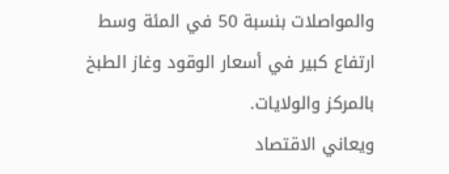والمواصلات بنسبة 50 في المئة وسط ارتفاع كبير في أسعار الوقود وغاز الطبخ بالمركز والولايات.
ويعاني الاقتصاد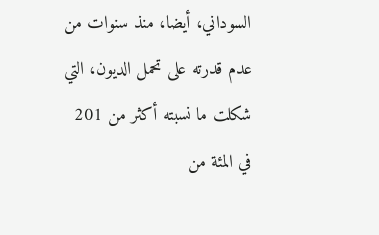السوداني، أيضا، منذ سنوات من عدم قدرته على تحمل الديون، التي شكلت ما نسبته أكثر من 201 في المئة من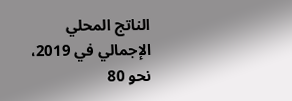الناتج المحلي الإجمالي في 2019، نحو 80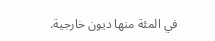في المئة منها ديون خارجية.